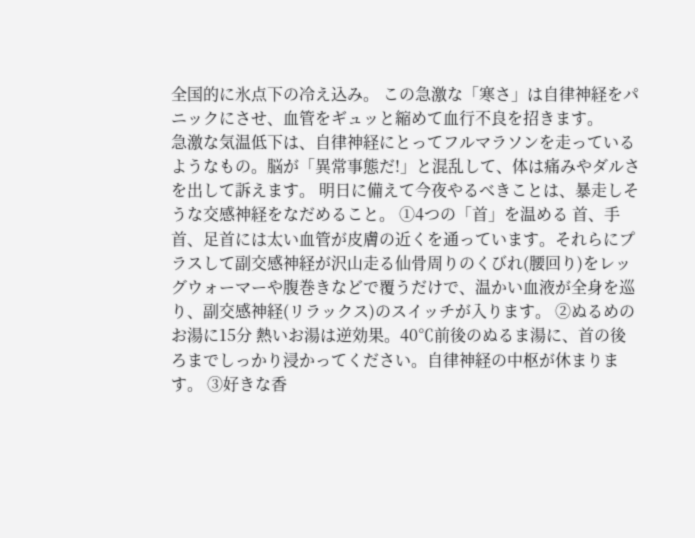全国的に氷点下の冷え込み。 この急激な「寒さ」は自律神経をパニックにさせ、血管をギュッと縮めて血行不良を招きます。
急激な気温低下は、自律神経にとってフルマラソンを走っているようなもの。脳が「異常事態だ!」と混乱して、体は痛みやダルさを出して訴えます。 明日に備えて今夜やるべきことは、暴走しそうな交感神経をなだめること。 ①4つの「首」を温める 首、手首、足首には太い血管が皮膚の近くを通っています。それらにプラスして副交感神経が沢山走る仙骨周りのくびれ(腰回り)をレッグウォーマーや腹巻きなどで覆うだけで、温かい血液が全身を巡り、副交感神経(リラックス)のスイッチが入ります。 ②ぬるめのお湯に15分 熱いお湯は逆効果。40℃前後のぬるま湯に、首の後ろまでしっかり浸かってください。自律神経の中枢が休まります。 ③好きな香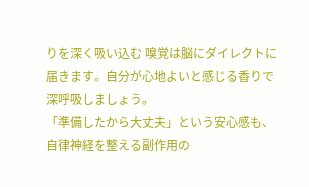りを深く吸い込む 嗅覚は脳にダイレクトに届きます。自分が心地よいと感じる香りで深呼吸しましょう。
「準備したから大丈夫」という安心感も、自律神経を整える副作用の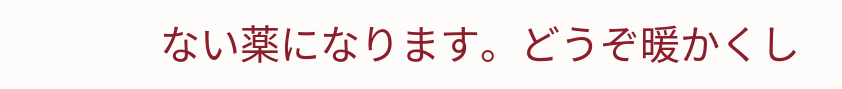ない薬になります。どうぞ暖かくし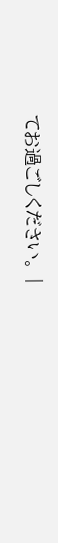てお過ごしください。 |